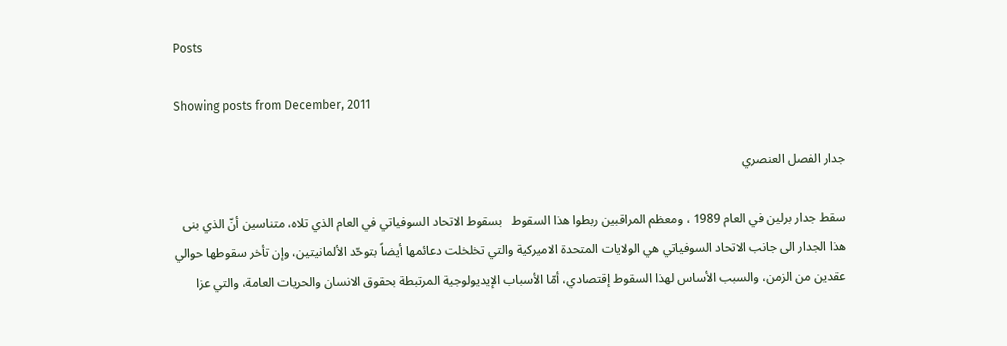Posts

Showing posts from December, 2011

جدار الفصل العنصري

سقط جدار برلين في العام 1989 ، ومعظم المراقبين ربطوا هذا السقوط   بسقوط الاتحاد السوفياتي في العام الذي تلاه، متناسين أنّ الذي بنى هذا الجدار الى جانب الاتحاد السوفياتي هي الولايات المتحدة الاميركية والتي تخلخلت دعائمها أيضاً بتوحّد الألمانيتين، وإن تأخر سقوطها حوالي عقدين من الزمن، والسبب الأساس لهذا السقوط إقتصادي، أمّا الأسباب الإيديولوجية المرتبطة بحقوق الانسان والحريات العامة، والتي عزا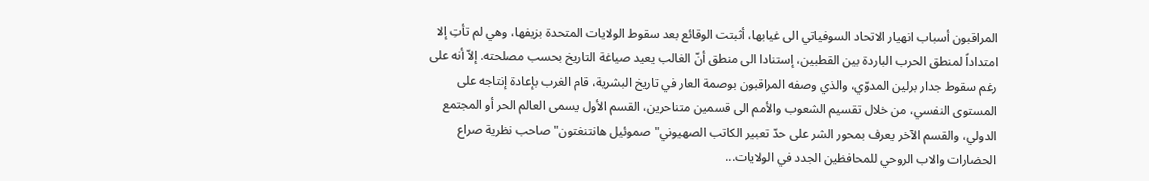المراقبون أسباب انهيار الاتحاد السوفياتي الى غيابها، أثبتت الوقائع بعد سقوط الولايات المتحدة بزيفها، وهي لم تأتِ إلا امتداداً لمنطق الحرب الباردة بين القطبين، إستنادا الى منطق أنّ الغالب يعيد صياغة التاريخ بحسب مصلحته. إلاّ أنه على رغم سقوط جدار برلين المدوّي، والذي وصفه المراقبون بوصمة العار في تاريخ البشرية، قام الغرب بإعادة إنتاجه على المستوى النفسي، من خلال تقسيم الشعوب والأمم الى قسمين متناحرين، القسم الأول يسمى العالم الحر أو المجتمع الدولي، والقسم الآخر يعرف بمحور الشر على حدّ تعبير الكاتب الصهيوني" صموئيل هانتنغتون" صاحب نظرية صراع الحضارات والاب الروحي للمحافظين الجدد في الولايات...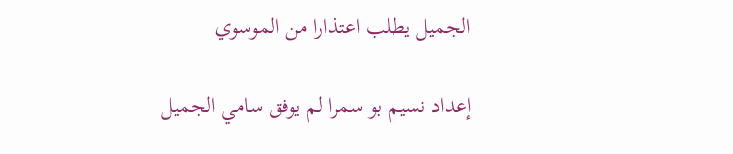الجميل يطلب اعتذارا من الموسوي

إعداد نسيم بو سمرا لم يوفق سامي الجميل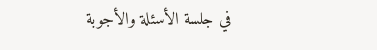في جلسة الأسئلة والأجوبة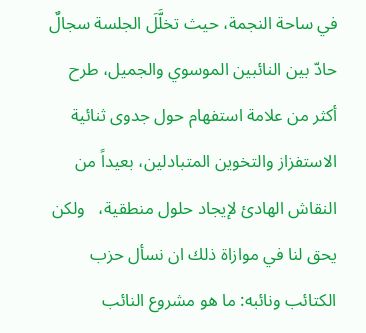في ساحة النجمة، حيث تخلَّلَ الجلسة سجالٌ حادّ بين النائبين الموسوي والجميل، طرح أكثر من علامة استفهام حول جدوى ثنائية الاستفزاز والتخوين المتبادلين، بعيداً من النقاش الهادئ لإيجاد حلول منطقية،   ولكن يحق لنا في موازاة ذلك ان نسأل حزب الكتائب ونائبه: ما هو مشروع النائب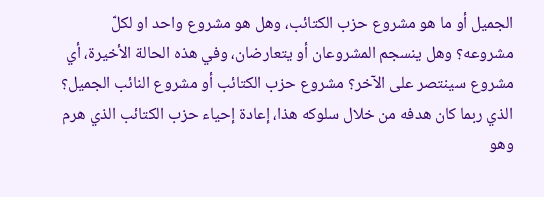الجميل أو ما هو مشروع حزب الكتائب، وهل هو مشروع واحد او لكلّ مشروعه؟ وهل ينسجم المشروعان أو يتعارضان، وفي هذه الحالة الأخيرة، أي مشروع سينتصر على الآخر؟ مشروع حزب الكتائب أو مشروع النائب الجميل؟ الذي ربما كان هدفه من خلال سلوكه هذا، إعادة إحياء حزب الكتائب الذي هرم وهو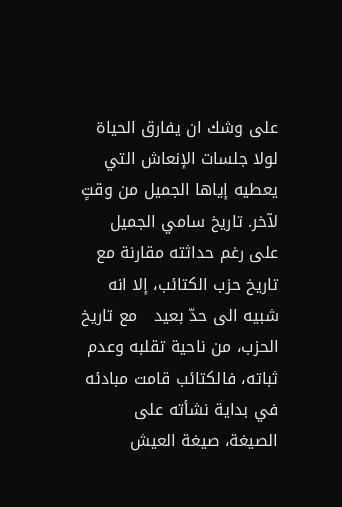على وشك ان يفارق الحياة لولا جلسات الإنعاش التي يعطيه إياها الجميل من وقتٍ لآخر. تاريخ سامي الجميل على رغم حداثته مقارنة مع تاريخ حزب الكتائب، إلا انه شبيه الى حدّ بعيد   مع تاريخ الحزب، من ناحية تقلبه وعدم ثباته، فالكتائب قامت مبادئه في بداية نشأته على الصيغة، صيغة العيش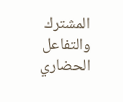المشترك والتفاعل الحضاري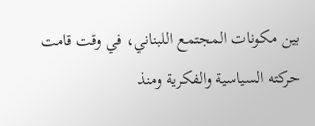بين مكونات المجتمع اللبناني، في وقت قامت حركته السياسية والفكرية ومنذ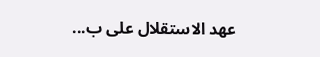عهد الاستقلال على ب...